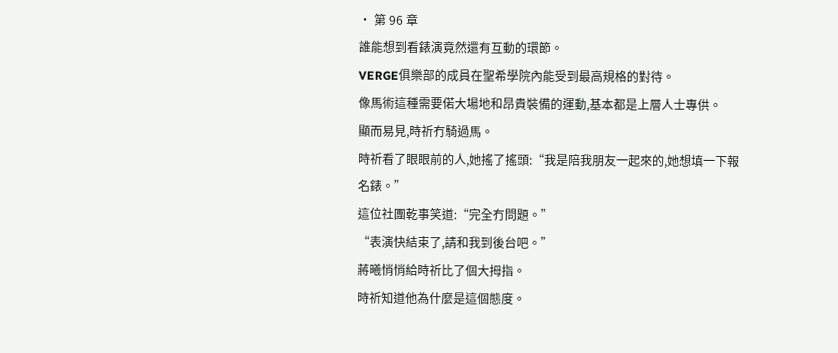· 第 96 章
誰能想到看錶演竟然還有互動的環節。
VERGE俱樂部的成員在聖希學院內能受到最高規格的對待。
像馬術這種需要偌大場地和昂貴裝備的運動,基本都是上層人士專供。
顯而易見,時祈冇騎過馬。
時祈看了眼眼前的人,她搖了搖頭:“我是陪我朋友一起來的,她想填一下報名錶。”
這位社團乾事笑道:“完全冇問題。”
“表演快結束了,請和我到後台吧。”
蔣曦悄悄給時祈比了個大拇指。
時祈知道他為什麼是這個態度。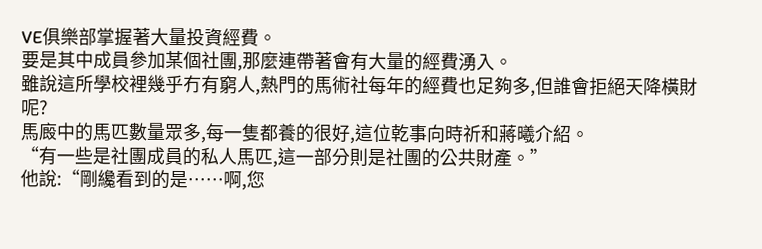VE俱樂部掌握著大量投資經費。
要是其中成員參加某個社團,那麼連帶著會有大量的經費湧入。
雖說這所學校裡幾乎冇有窮人,熱門的馬術社每年的經費也足夠多,但誰會拒絕天降橫財呢?
馬廄中的馬匹數量眾多,每一隻都養的很好,這位乾事向時祈和蔣曦介紹。
“有一些是社團成員的私人馬匹,這一部分則是社團的公共財產。”
他說:“剛纔看到的是……啊,您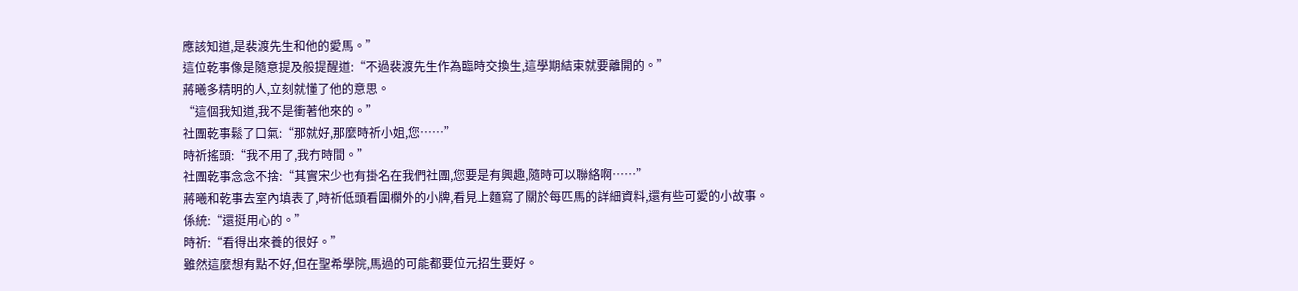應該知道,是裴渡先生和他的愛馬。”
這位乾事像是隨意提及般提醒道:“不過裴渡先生作為臨時交換生,這學期結束就要離開的。”
蔣曦多精明的人,立刻就懂了他的意思。
“這個我知道,我不是衝著他來的。”
社團乾事鬆了口氣:“那就好,那麼時祈小姐,您……”
時祈搖頭:“我不用了,我冇時間。”
社團乾事念念不捨:“其實宋少也有掛名在我們社團,您要是有興趣,隨時可以聯絡啊……”
蔣曦和乾事去室內填表了,時祈低頭看圍欄外的小牌,看見上麵寫了關於每匹馬的詳細資料,還有些可愛的小故事。
係統:“還挺用心的。”
時祈:“看得出來養的很好。”
雖然這麼想有點不好,但在聖希學院,馬過的可能都要位元招生要好。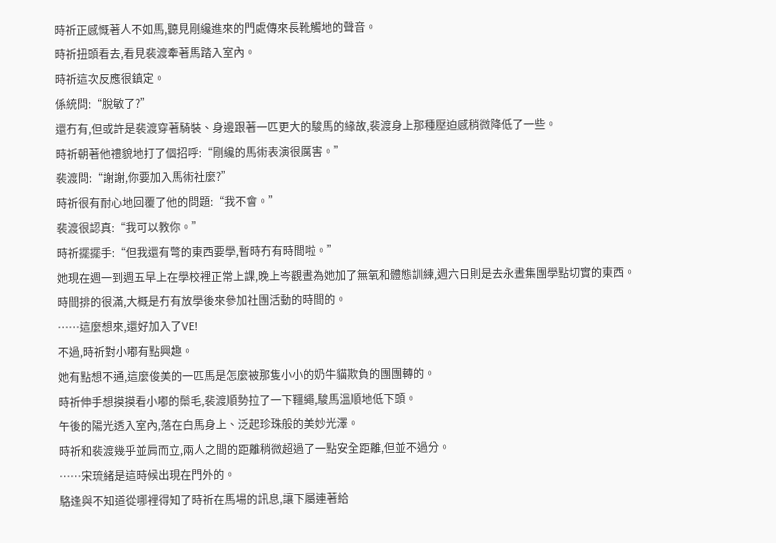時祈正感慨著人不如馬,聽見剛纔進來的門處傳來長靴觸地的聲音。
時祈扭頭看去,看見裴渡牽著馬踏入室內。
時祈這次反應很鎮定。
係統問:“脫敏了?”
還冇有,但或許是裴渡穿著騎裝、身邊跟著一匹更大的駿馬的緣故,裴渡身上那種壓迫感稍微降低了一些。
時祈朝著他禮貌地打了個招呼:“剛纔的馬術表演很厲害。”
裴渡問:“謝謝,你要加入馬術社麼?”
時祈很有耐心地回覆了他的問題:“我不會。”
裴渡很認真:“我可以教你。”
時祈擺擺手:“但我還有彆的東西要學,暫時冇有時間啦。”
她現在週一到週五早上在學校裡正常上課,晚上岑觀晝為她加了無氧和體態訓練,週六日則是去永晝集團學點切實的東西。
時間排的很滿,大概是冇有放學後來參加社團活動的時間的。
……這麼想來,還好加入了VE!
不過,時祈對小嘟有點興趣。
她有點想不通,這麼俊美的一匹馬是怎麼被那隻小小的奶牛貓欺負的團團轉的。
時祈伸手想摸摸看小嘟的鬃毛,裴渡順勢拉了一下韁繩,駿馬溫順地低下頭。
午後的陽光透入室內,落在白馬身上、泛起珍珠般的美妙光澤。
時祈和裴渡幾乎並肩而立,兩人之間的距離稍微超過了一點安全距離,但並不過分。
……宋琉緒是這時候出現在門外的。
駱逢與不知道從哪裡得知了時祈在馬場的訊息,讓下屬連著給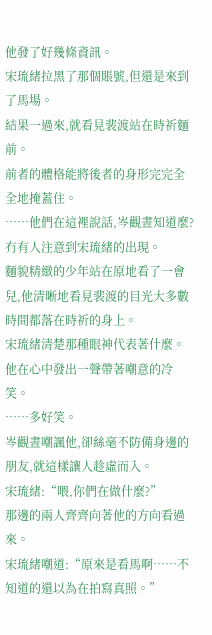他發了好幾條資訊。
宋琉緒拉黑了那個賬號,但還是來到了馬場。
結果一過來,就看見裴渡站在時祈麵前。
前者的體格能將後者的身形完完全全地掩蓋住。
……他們在這裡說話,岑觀晝知道麼?
冇有人注意到宋琉緒的出現。
麵貌精緻的少年站在原地看了一會兒,他清晰地看見裴渡的目光大多數時間都落在時祈的身上。
宋琉緒清楚那種眼神代表著什麼。
他在心中發出一聲帶著嘲意的冷笑。
……多好笑。
岑觀晝嘲諷他,卻絲毫不防備身邊的朋友,就這樣讓人趁虛而入。
宋琉緒:“喂,你們在做什麼?”
那邊的兩人齊齊向著他的方向看過來。
宋琉緒嘲道:“原來是看馬啊……不知道的還以為在拍寫真照。”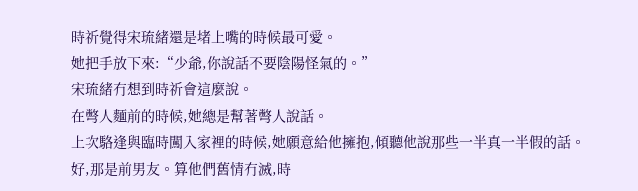時祈覺得宋琉緒還是堵上嘴的時候最可愛。
她把手放下來:“少爺,你說話不要陰陽怪氣的。”
宋琉緒冇想到時祈會這麼說。
在彆人麵前的時候,她總是幫著彆人說話。
上次駱逢與臨時闖入家裡的時候,她願意給他擁抱,傾聽他說那些一半真一半假的話。
好,那是前男友。算他們舊情冇滅,時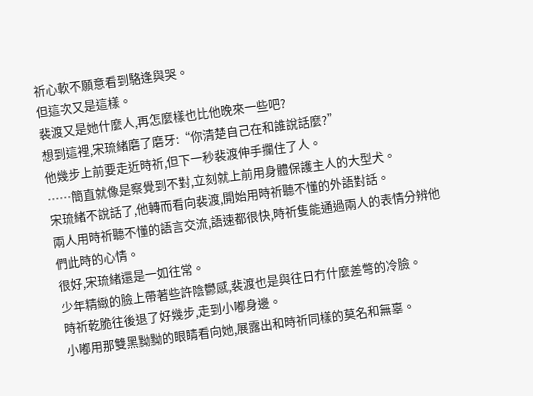祈心軟不願意看到駱逢與哭。
但這次又是這樣。
裴渡又是她什麼人,再怎麼樣也比他晚來一些吧?
想到這裡,宋琉緒磨了磨牙:“你清楚自己在和誰說話麼?”
他幾步上前要走近時祈,但下一秒裴渡伸手攔住了人。
……簡直就像是察覺到不對,立刻就上前用身體保護主人的大型犬。
宋琉緒不說話了,他轉而看向裴渡,開始用時祈聽不懂的外語對話。
兩人用時祈聽不懂的語言交流,語速都很快,時祈隻能通過兩人的表情分辨他們此時的心情。
很好,宋琉緒還是一如往常。
少年精緻的臉上帶著些許陰鬱感,裴渡也是與往日冇什麼差彆的冷臉。
時祈乾脆往後退了好幾步,走到小嘟身邊。
小嘟用那雙黑黝黝的眼睛看向她,展露出和時祈同樣的莫名和無辜。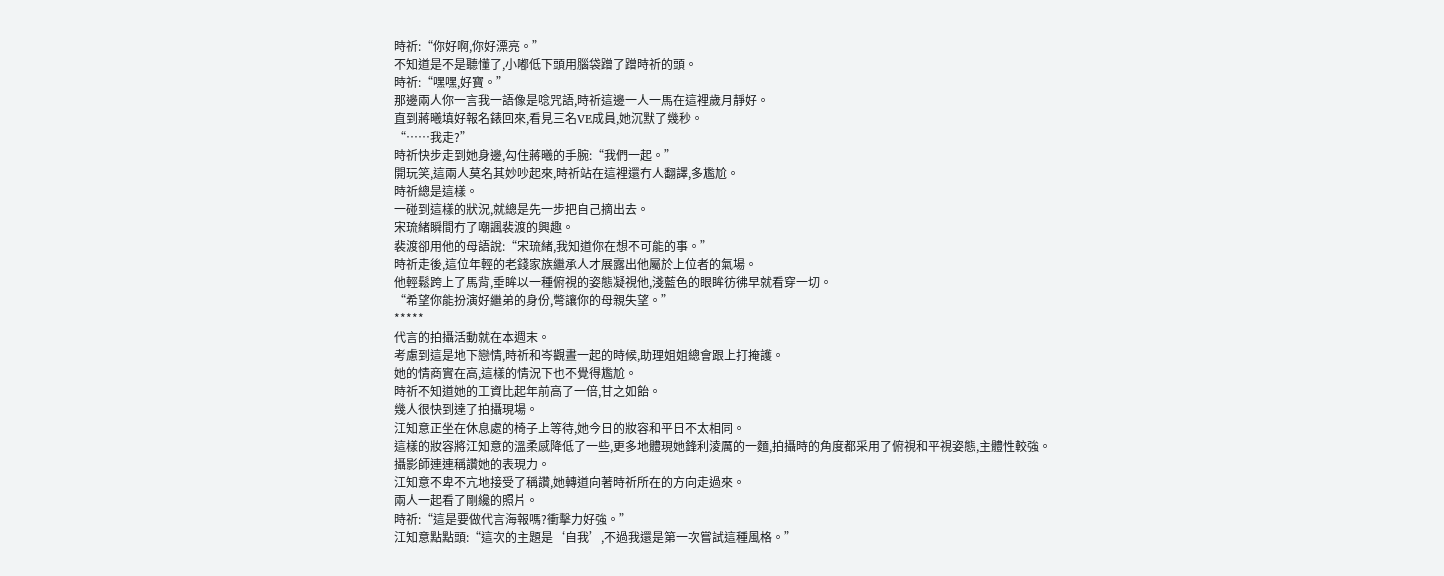時祈:“你好啊,你好漂亮。”
不知道是不是聽懂了,小嘟低下頭用腦袋蹭了蹭時祈的頭。
時祈:“嘿嘿,好寶。”
那邊兩人你一言我一語像是唸咒語,時祈這邊一人一馬在這裡歲月靜好。
直到蔣曦填好報名錶回來,看見三名VE成員,她沉默了幾秒。
“……我走?”
時祈快步走到她身邊,勾住蔣曦的手腕:“我們一起。”
開玩笑,這兩人莫名其妙吵起來,時祈站在這裡還冇人翻譯,多尷尬。
時祈總是這樣。
一碰到這樣的狀況,就總是先一步把自己摘出去。
宋琉緒瞬間冇了嘲諷裴渡的興趣。
裴渡卻用他的母語說:“宋琉緒,我知道你在想不可能的事。”
時祈走後,這位年輕的老錢家族繼承人才展露出他屬於上位者的氣場。
他輕鬆跨上了馬背,垂眸以一種俯視的姿態凝視他,淺藍色的眼眸彷彿早就看穿一切。
“希望你能扮演好繼弟的身份,彆讓你的母親失望。”
*****
代言的拍攝活動就在本週末。
考慮到這是地下戀情,時祈和岑觀晝一起的時候,助理姐姐總會跟上打掩護。
她的情商實在高,這樣的情況下也不覺得尷尬。
時祈不知道她的工資比起年前高了一倍,甘之如飴。
幾人很快到達了拍攝現場。
江知意正坐在休息處的椅子上等待,她今日的妝容和平日不太相同。
這樣的妝容將江知意的溫柔感降低了一些,更多地體現她鋒利淩厲的一麵,拍攝時的角度都采用了俯視和平視姿態,主體性較強。
攝影師連連稱讚她的表現力。
江知意不卑不亢地接受了稱讚,她轉道向著時祈所在的方向走過來。
兩人一起看了剛纔的照片。
時祈:“這是要做代言海報嗎?衝擊力好強。”
江知意點點頭:“這次的主題是‘自我’,不過我還是第一次嘗試這種風格。”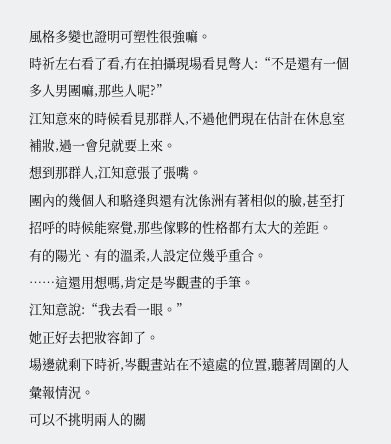風格多變也證明可塑性很強嘛。
時祈左右看了看,冇在拍攝現場看見彆人:“不是還有一個多人男團嘛,那些人呢?”
江知意來的時候看見那群人,不過他們現在估計在休息室補妝,過一會兒就要上來。
想到那群人,江知意張了張嘴。
團內的幾個人和駱逢與還有沈係洲有著相似的臉,甚至打招呼的時候能察覺,那些傢夥的性格都冇太大的差距。
有的陽光、有的溫柔,人設定位幾乎重合。
……這還用想嗎,肯定是岑觀晝的手筆。
江知意說:“我去看一眼。”
她正好去把妝容卸了。
場邊就剩下時祈,岑觀晝站在不遠處的位置,聽著周圍的人彙報情況。
可以不挑明兩人的關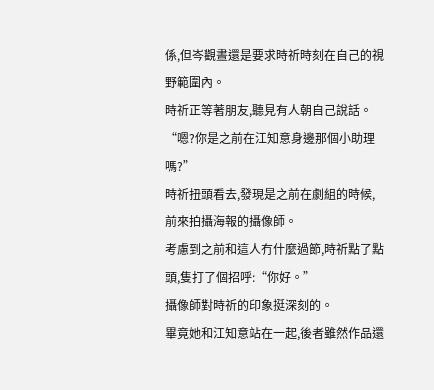係,但岑觀晝還是要求時祈時刻在自己的視野範圍內。
時祈正等著朋友,聽見有人朝自己說話。
“嗯?你是之前在江知意身邊那個小助理嗎?”
時祈扭頭看去,發現是之前在劇組的時候,前來拍攝海報的攝像師。
考慮到之前和這人冇什麼過節,時祈點了點頭,隻打了個招呼:“你好。”
攝像師對時祈的印象挺深刻的。
畢竟她和江知意站在一起,後者雖然作品還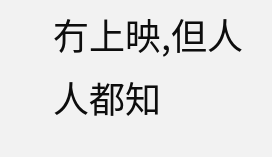冇上映,但人人都知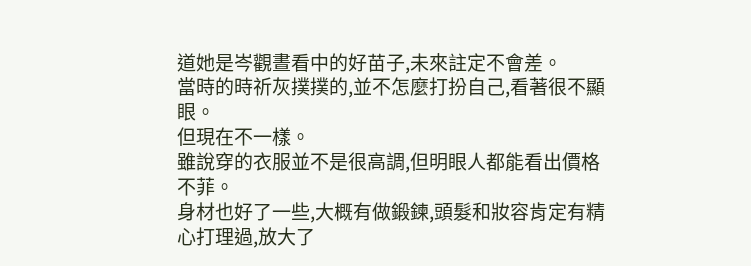道她是岑觀晝看中的好苗子,未來註定不會差。
當時的時祈灰撲撲的,並不怎麼打扮自己,看著很不顯眼。
但現在不一樣。
雖說穿的衣服並不是很高調,但明眼人都能看出價格不菲。
身材也好了一些,大概有做鍛鍊,頭髮和妝容肯定有精心打理過,放大了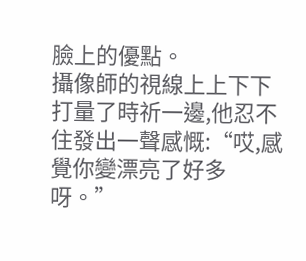臉上的優點。
攝像師的視線上上下下打量了時祈一邊,他忍不住發出一聲感慨:“哎,感覺你變漂亮了好多呀。”